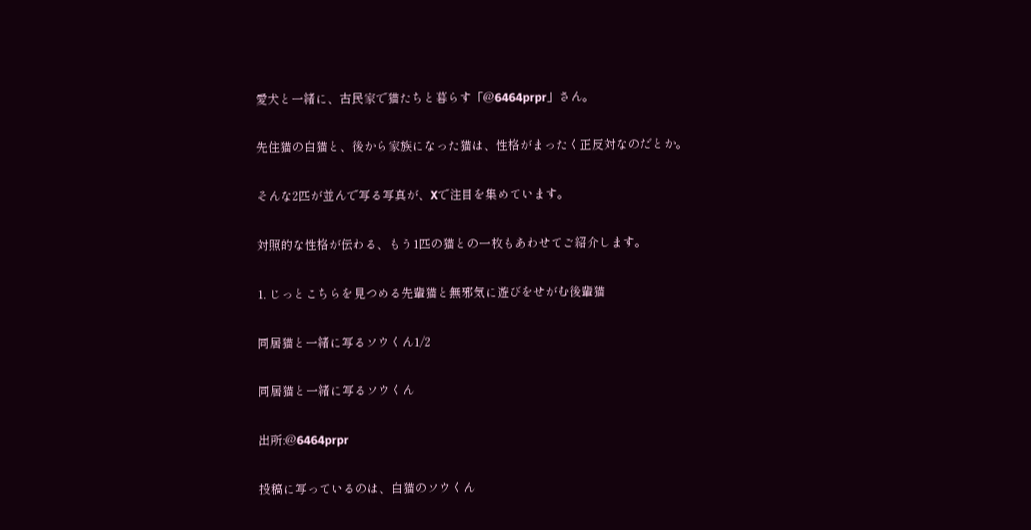愛犬と一緒に、古民家で猫たちと暮らす「@6464prpr」さん。

先住猫の白猫と、後から家族になった猫は、性格がまったく正反対なのだとか。

そんな2匹が並んで写る写真が、Xで注目を集めています。

対照的な性格が伝わる、もう1匹の猫との一枚もあわせてご紹介します。

1. じっとこちらを見つめる先輩猫と無邪気に遊びをせがむ後輩猫

同居猫と一緒に写るソウくん1/2

同居猫と一緒に写るソウくん

出所:@6464prpr

投稿に写っているのは、白猫のソウくん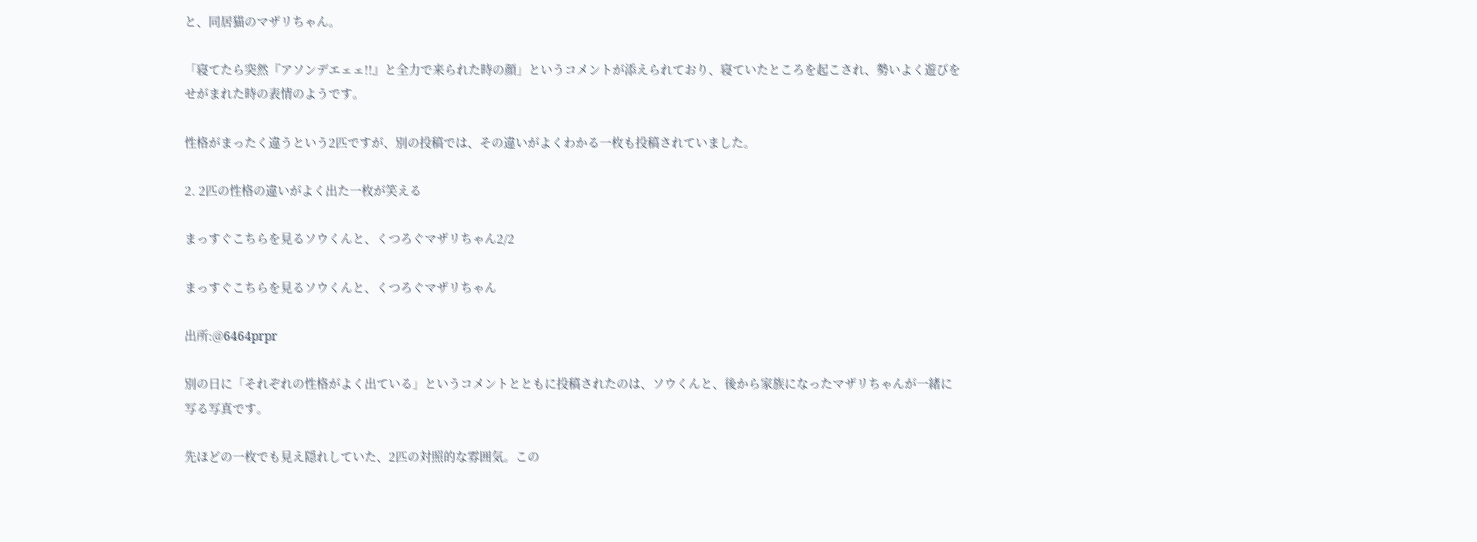と、同居猫のマザリちゃん。

「寝てたら突然『アソンデエェェ!!』と全力で来られた時の顔」というコメントが添えられており、寝ていたところを起こされ、勢いよく遊びをせがまれた時の表情のようです。

性格がまったく違うという2匹ですが、別の投稿では、その違いがよくわかる一枚も投稿されていました。

2. 2匹の性格の違いがよく出た一枚が笑える

まっすぐこちらを見るソウくんと、くつろぐマザリちゃん2/2

まっすぐこちらを見るソウくんと、くつろぐマザリちゃん

出所:@6464prpr

別の日に「それぞれの性格がよく出ている」というコメントとともに投稿されたのは、ソウくんと、後から家族になったマザリちゃんが一緒に写る写真です。

先ほどの一枚でも見え隠れしていた、2匹の対照的な雰囲気。この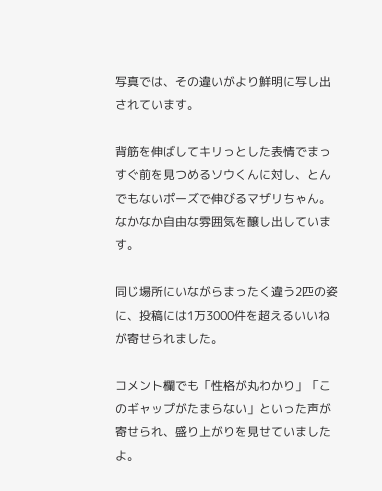写真では、その違いがより鮮明に写し出されています。

背筋を伸ばしてキリっとした表情でまっすぐ前を見つめるソウくんに対し、とんでもないポーズで伸びるマザリちゃん。なかなか自由な雰囲気を醸し出しています。

同じ場所にいながらまったく違う2匹の姿に、投稿には1万3000件を超えるいいねが寄せられました。

コメント欄でも「性格が丸わかり」「このギャップがたまらない」といった声が寄せられ、盛り上がりを見せていましたよ。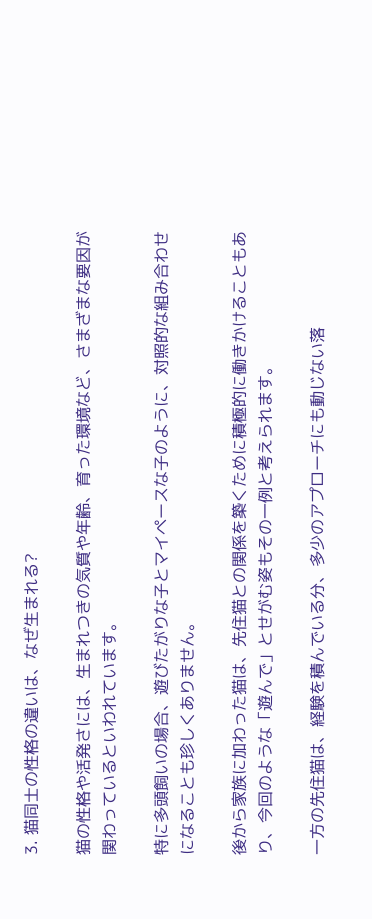3. 猫同士の性格の違いは、なぜ生まれる?

猫の性格や活発さには、生まれつきの気質や年齢、育った環境など、さまざまな要因が関わっているといわれています。

特に多頭飼いの場合、遊びたがりな子とマイペースな子のように、対照的な組み合わせになることも珍しくありません。

後から家族に加わった猫は、先住猫との関係を築くために積極的に働きかけることもあり、今回のような「遊んで」とせがむ姿もその一例と考えられます。

一方の先住猫は、経験を積んでいる分、多少のアプローチにも動じない落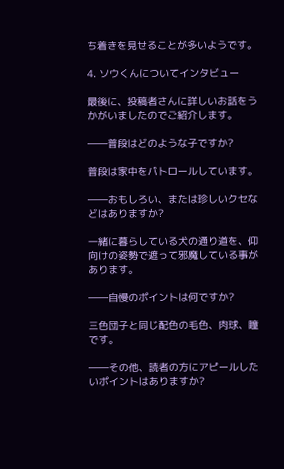ち着きを見せることが多いようです。

4. ソウくんについてインタビュー

最後に、投稿者さんに詳しいお話をうかがいましたのでご紹介します。

――普段はどのような子ですか?

普段は家中をパトロールしています。

――おもしろい、または珍しいクセなどはありますか?

一緒に暮らしている犬の通り道を、仰向けの姿勢で遮って邪魔している事があります。

――自慢のポイントは何ですか?

三色団子と同じ配色の毛色、肉球、瞳です。

――その他、読者の方にアピールしたいポイントはありますか?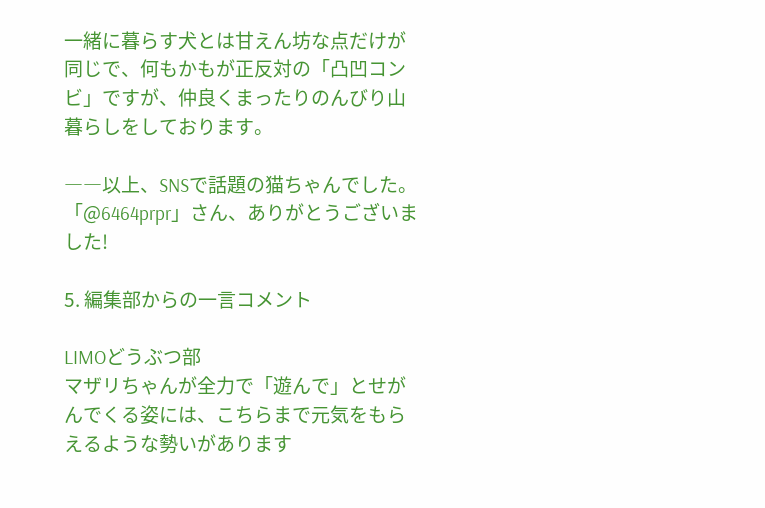一緒に暮らす犬とは甘えん坊な点だけが同じで、何もかもが正反対の「凸凹コンビ」ですが、仲良くまったりのんびり山暮らしをしております。

――以上、SNSで話題の猫ちゃんでした。「@6464prpr」さん、ありがとうございました!

5. 編集部からの一言コメント

LIMOどうぶつ部
マザリちゃんが全力で「遊んで」とせがんでくる姿には、こちらまで元気をもらえるような勢いがあります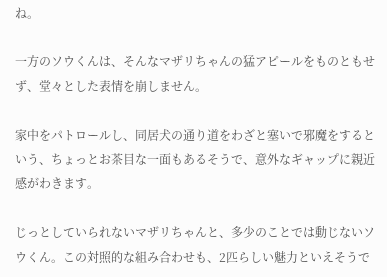ね。

一方のソウくんは、そんなマザリちゃんの猛アピールをものともせず、堂々とした表情を崩しません。

家中をパトロールし、同居犬の通り道をわざと塞いで邪魔をするという、ちょっとお茶目な一面もあるそうで、意外なギャップに親近感がわきます。

じっとしていられないマザリちゃんと、多少のことでは動じないソウくん。この対照的な組み合わせも、2匹らしい魅力といえそうで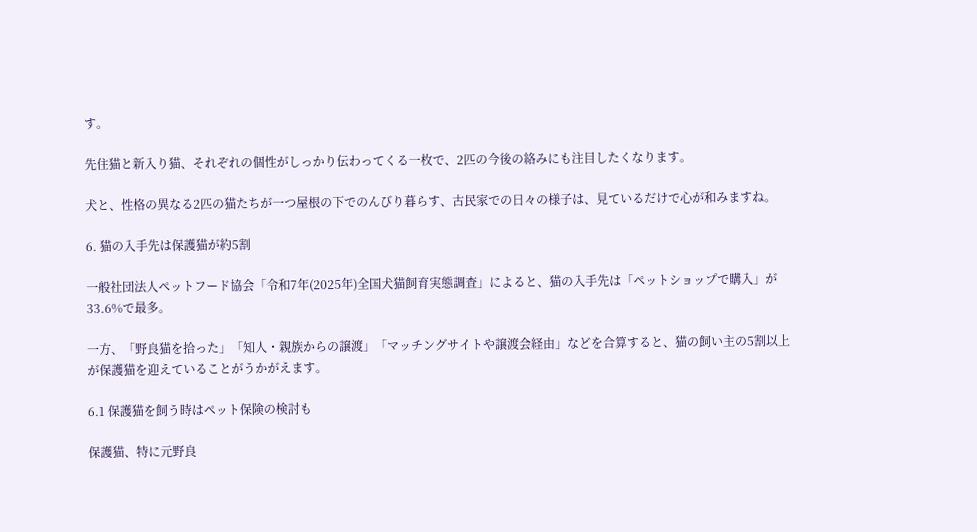す。

先住猫と新入り猫、それぞれの個性がしっかり伝わってくる一枚で、2匹の今後の絡みにも注目したくなります。

犬と、性格の異なる2匹の猫たちが一つ屋根の下でのんびり暮らす、古民家での日々の様子は、見ているだけで心が和みますね。

6. 猫の入手先は保護猫が約5割

一般社団法人ペットフード協会「令和7年(2025年)全国犬猫飼育実態調査」によると、猫の入手先は「ペットショップで購入」が33.6%で最多。

一方、「野良猫を拾った」「知人・親族からの譲渡」「マッチングサイトや譲渡会経由」などを合算すると、猫の飼い主の5割以上が保護猫を迎えていることがうかがえます。

6.1 保護猫を飼う時はペット保険の検討も

保護猫、特に元野良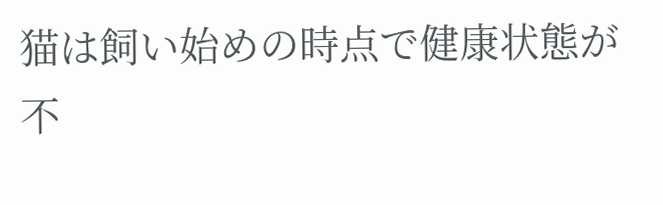猫は飼い始めの時点で健康状態が不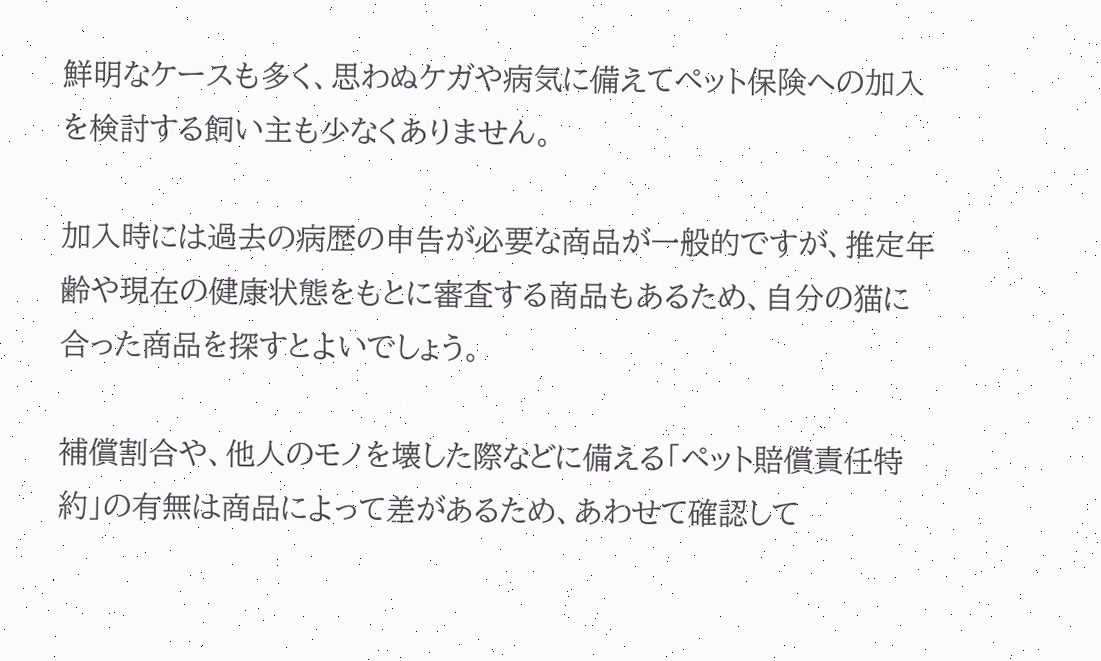鮮明なケースも多く、思わぬケガや病気に備えてペット保険への加入を検討する飼い主も少なくありません。

加入時には過去の病歴の申告が必要な商品が一般的ですが、推定年齢や現在の健康状態をもとに審査する商品もあるため、自分の猫に合った商品を探すとよいでしょう。

補償割合や、他人のモノを壊した際などに備える「ペット賠償責任特約」の有無は商品によって差があるため、あわせて確認して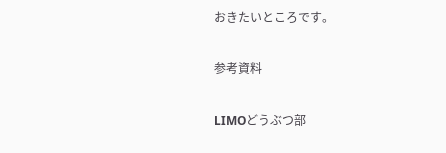おきたいところです。

参考資料

LIMOどうぶつ部